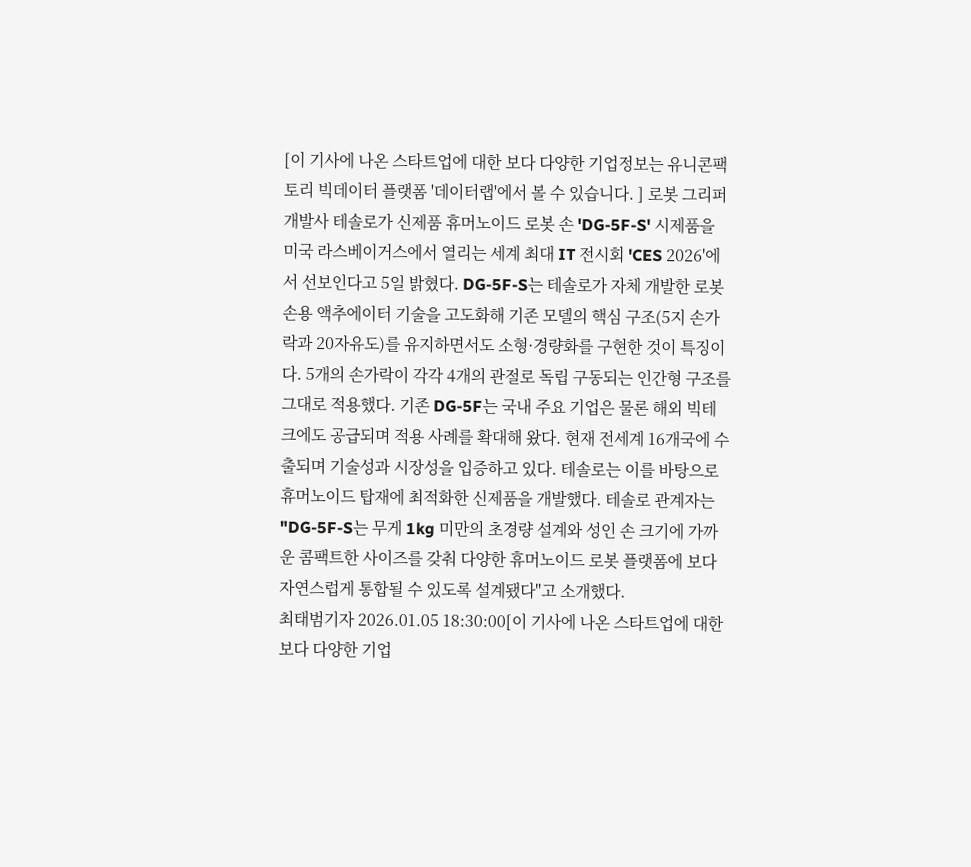[이 기사에 나온 스타트업에 대한 보다 다양한 기업정보는 유니콘팩토리 빅데이터 플랫폼 '데이터랩'에서 볼 수 있습니다. ] 로봇 그리퍼 개발사 테솔로가 신제품 휴머노이드 로봇 손 'DG-5F-S' 시제품을 미국 라스베이거스에서 열리는 세계 최대 IT 전시회 'CES 2026'에서 선보인다고 5일 밝혔다. DG-5F-S는 테솔로가 자체 개발한 로봇 손용 액추에이터 기술을 고도화해 기존 모델의 핵심 구조(5지 손가락과 20자유도)를 유지하면서도 소형·경량화를 구현한 것이 특징이다. 5개의 손가락이 각각 4개의 관절로 독립 구동되는 인간형 구조를 그대로 적용했다. 기존 DG-5F는 국내 주요 기업은 물론 해외 빅테크에도 공급되며 적용 사례를 확대해 왔다. 현재 전세계 16개국에 수출되며 기술성과 시장성을 입증하고 있다. 테솔로는 이를 바탕으로 휴머노이드 탑재에 최적화한 신제품을 개발했다. 테솔로 관계자는 "DG-5F-S는 무게 1kg 미만의 초경량 설계와 성인 손 크기에 가까운 콤팩트한 사이즈를 갖춰 다양한 휴머노이드 로봇 플랫폼에 보다 자연스럽게 통합될 수 있도록 설계됐다"고 소개했다.
최태범기자 2026.01.05 18:30:00[이 기사에 나온 스타트업에 대한 보다 다양한 기업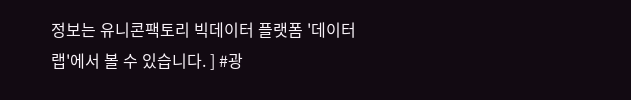정보는 유니콘팩토리 빅데이터 플랫폼 '데이터랩'에서 볼 수 있습니다. ] #광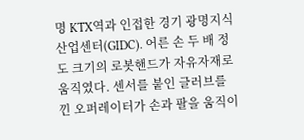명 KTX역과 인접한 경기 광명지식산업센터(GIDC). 어른 손 두 배 정도 크기의 로봇핸드가 자유자재로 움직였다. 센서를 붙인 글러브를 낀 오퍼레이터가 손과 팔을 움직이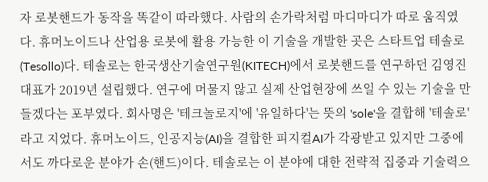자 로봇핸드가 동작을 똑같이 따라했다. 사람의 손가락처럼 마디마디가 따로 움직였다. 휴머노이드나 산업용 로봇에 활용 가능한 이 기술을 개발한 곳은 스타트업 테솔로(Tesollo)다. 테솔로는 한국생산기술연구원(KITECH)에서 로봇핸드를 연구하던 김영진 대표가 2019년 설립했다. 연구에 머물지 않고 실제 산업현장에 쓰일 수 있는 기술을 만들겠다는 포부였다. 회사명은 '테크놀로지'에 '유일하다'는 뜻의 'sole'을 결합해 '테솔로'라고 지었다. 휴머노이드, 인공지능(AI)을 결합한 피지컬AI가 각광받고 있지만 그중에서도 까다로운 분야가 손(핸드)이다. 테솔로는 이 분야에 대한 전략적 집중과 기술력으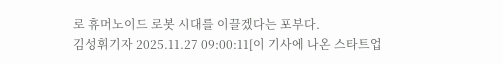로 휴머노이드 로봇 시대를 이끌겠다는 포부다.
김성휘기자 2025.11.27 09:00:11[이 기사에 나온 스타트업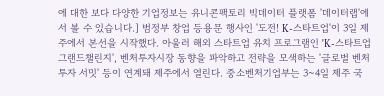에 대한 보다 다양한 기업정보는 유니콘팩토리 빅데이터 플랫폼 '데이터랩'에서 볼 수 있습니다.] 범정부 창업 등용문 행사인 '도전! K-스타트업'이 3일 제주에서 본선을 시작했다. 아울러 해외 스타트업 유치 프로그램인 'K-스타트업 그랜드챌린지', 벤처투자시장 동향을 파악하고 전략을 모색하는 '글로벌 벤처투자 서밋' 등이 연계돼 제주에서 열린다. 중소벤처기업부는 3~4일 제주 국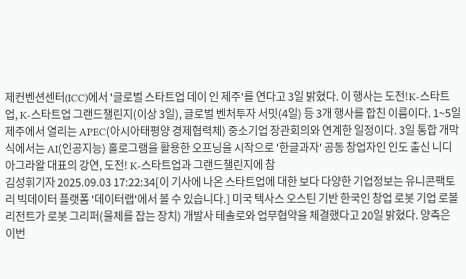제컨벤션센터(ICC)에서 '글로벌 스타트업 데이 인 제주'를 연다고 3일 밝혔다. 이 행사는 도전!K-스타트업, K-스타트업 그랜드챌린지(이상 3일), 글로벌 벤처투자 서밋(4일) 등 3개 행사를 합친 이름이다. 1~5일 제주에서 열리는 APEC(아시아태평양 경제협력체) 중소기업 장관회의와 연계한 일정이다. 3일 통합 개막식에서는 AI(인공지능) 홀로그램을 활용한 오프닝을 시작으로 '한글과자' 공동 창업자인 인도 출신 니디 아그라왈 대표의 강연, 도전! K-스타트업과 그랜드챌린지에 참
김성휘기자 2025.09.03 17:22:34[이 기사에 나온 스타트업에 대한 보다 다양한 기업정보는 유니콘팩토리 빅데이터 플랫폼 '데이터랩'에서 볼 수 있습니다.] 미국 텍사스 오스틴 기반 한국인 창업 로봇 기업 로볼리전트가 로봇 그리퍼(물체를 잡는 장치) 개발사 테솔로와 업무협약을 체결했다고 20일 밝혔다. 양측은 이번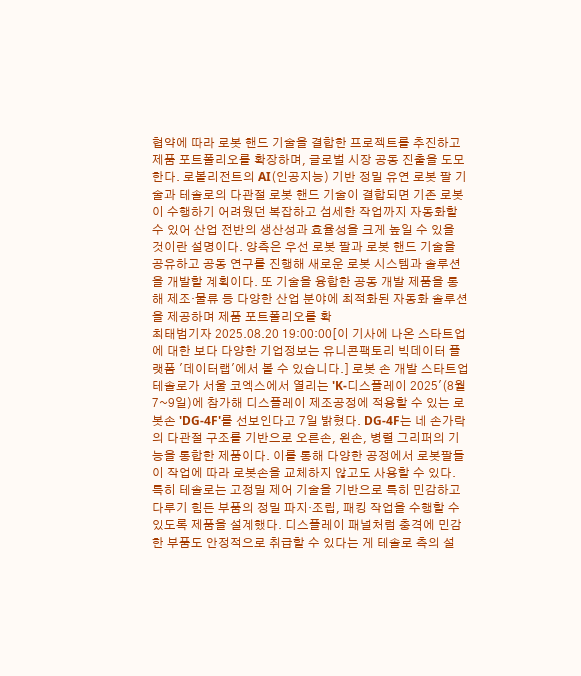협약에 따라 로봇 핸드 기술을 결합한 프로젝트를 추진하고 제품 포트폴리오를 확장하며, 글로벌 시장 공동 진출을 도모한다. 로볼리전트의 AI(인공지능) 기반 정밀 유연 로봇 팔 기술과 테솔로의 다관절 로봇 핸드 기술이 결합되면 기존 로봇이 수행하기 어려웠던 복잡하고 섬세한 작업까지 자동화할 수 있어 산업 전반의 생산성과 효율성을 크게 높일 수 있을 것이란 설명이다. 양측은 우선 로봇 팔과 로봇 핸드 기술을 공유하고 공동 연구를 진행해 새로운 로봇 시스템과 솔루션을 개발할 계획이다. 또 기술을 융합한 공동 개발 제품을 통해 제조·물류 등 다양한 산업 분야에 최적화된 자동화 솔루션을 제공하며 제품 포트폴리오를 확
최태범기자 2025.08.20 19:00:00[이 기사에 나온 스타트업에 대한 보다 다양한 기업정보는 유니콘팩토리 빅데이터 플랫폼 '데이터랩'에서 볼 수 있습니다.] 로봇 손 개발 스타트업 테솔로가 서울 코엑스에서 열리는 'K-디스플레이 2025'(8월7~9일)에 참가해 디스플레이 제조공정에 적용할 수 있는 로봇손 'DG-4F'를 선보인다고 7일 밝혔다. DG-4F는 네 손가락의 다관절 구조를 기반으로 오른손, 왼손, 병렬 그리퍼의 기능을 통합한 제품이다. 이를 통해 다양한 공정에서 로봇팔들이 작업에 따라 로봇손을 교체하지 않고도 사용할 수 있다. 특히 테솔로는 고정밀 제어 기술을 기반으로 특히 민감하고 다루기 힘든 부품의 정밀 파지·조립, 패킹 작업을 수행할 수 있도록 제품을 설계했다. 디스플레이 패널처럼 충격에 민감한 부품도 안정적으로 취급할 수 있다는 게 테솔로 측의 설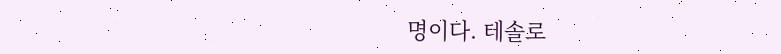명이다. 테솔로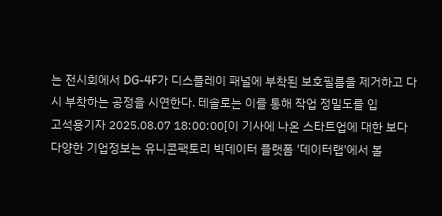는 전시회에서 DG-4F가 디스플레이 패널에 부착된 보호필름을 제거하고 다시 부착하는 공정을 시연한다. 테솔로는 이를 통해 작업 정밀도를 입
고석용기자 2025.08.07 18:00:00[이 기사에 나온 스타트업에 대한 보다 다양한 기업정보는 유니콘팩토리 빅데이터 플랫폼 '데이터랩'에서 볼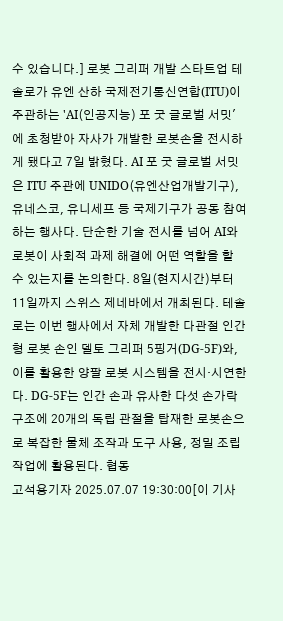수 있습니다.] 로봇 그리퍼 개발 스타트업 테솔로가 유엔 산하 국제전기통신연합(ITU)이 주관하는 'AI(인공지능) 포 굿 글로벌 서밋'에 초청받아 자사가 개발한 로봇손을 전시하게 됐다고 7일 밝혔다. AI 포 굿 글로벌 서밋은 ITU 주관에 UNIDO(유엔산업개발기구), 유네스코, 유니세프 등 국제기구가 공동 참여하는 행사다. 단순한 기술 전시를 넘어 AI와 로봇이 사회적 과제 해결에 어떤 역할을 할 수 있는지를 논의한다. 8일(현지시간)부터 11일까지 스위스 제네바에서 개최된다. 테솔로는 이번 행사에서 자체 개발한 다관절 인간형 로봇 손인 델토 그리퍼 5핑거(DG-5F)와, 이를 활용한 양팔 로봇 시스템을 전시·시연한다. DG-5F는 인간 손과 유사한 다섯 손가락 구조에 20개의 독립 관절을 탑재한 로봇손으로 복잡한 물체 조작과 도구 사용, 정밀 조립 작업에 활용된다. 협동
고석용기자 2025.07.07 19:30:00[이 기사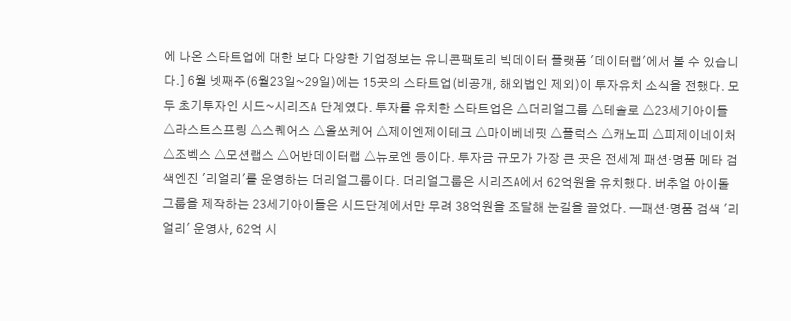에 나온 스타트업에 대한 보다 다양한 기업정보는 유니콘팩토리 빅데이터 플랫폼 '데이터랩'에서 볼 수 있습니다.] 6월 넷째주(6월23일~29일)에는 15곳의 스타트업(비공개, 해외법인 제외)이 투자유치 소식을 전했다. 모두 초기투자인 시드~시리즈A 단계였다. 투자를 유치한 스타트업은 △더리얼그룹 △테솔로 △23세기아이들 △라스트스프링 △스퀘어스 △올쏘케어 △제이엔제이테크 △마이베네핏 △플럭스 △캐노피 △피제이네이처 △조벡스 △모션랩스 △어반데이터랩 △뉴로엔 등이다. 투자금 규모가 가장 큰 곳은 전세계 패션·명품 메타 검색엔진 '리얼리'를 운영하는 더리얼그룹이다. 더리얼그룹은 시리즈A에서 62억원을 유치했다. 버추얼 아이돌 그룹을 제작하는 23세기아이들은 시드단계에서만 무려 38억원을 조달해 눈길을 끌었다. ━패션·명품 검색 '리얼리' 운영사, 62억 시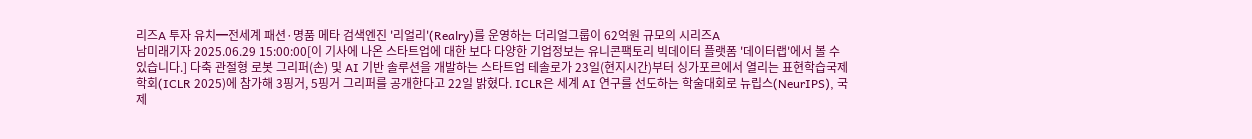리즈A 투자 유치━전세계 패션·명품 메타 검색엔진 '리얼리'(Realry)를 운영하는 더리얼그룹이 62억원 규모의 시리즈A
남미래기자 2025.06.29 15:00:00[이 기사에 나온 스타트업에 대한 보다 다양한 기업정보는 유니콘팩토리 빅데이터 플랫폼 '데이터랩'에서 볼 수 있습니다.] 다축 관절형 로봇 그리퍼(손) 및 AI 기반 솔루션을 개발하는 스타트업 테솔로가 23일(현지시간)부터 싱가포르에서 열리는 표현학습국제학회(ICLR 2025)에 참가해 3핑거, 5핑거 그리퍼를 공개한다고 22일 밝혔다. ICLR은 세계 AI 연구를 선도하는 학술대회로 뉴립스(NeurIPS), 국제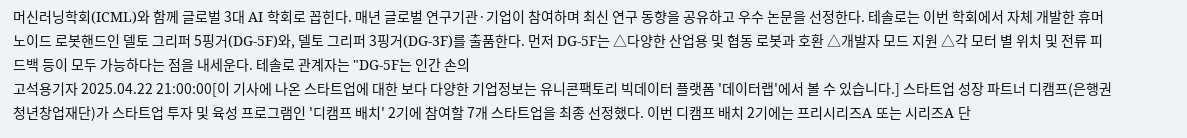머신러닝학회(ICML)와 함께 글로벌 3대 AI 학회로 꼽힌다. 매년 글로벌 연구기관·기업이 참여하며 최신 연구 동향을 공유하고 우수 논문을 선정한다. 테솔로는 이번 학회에서 자체 개발한 휴머노이드 로봇핸드인 델토 그리퍼 5핑거(DG-5F)와, 델토 그리퍼 3핑거(DG-3F)를 출품한다. 먼저 DG-5F는 △다양한 산업용 및 협동 로봇과 호환 △개발자 모드 지원 △각 모터 별 위치 및 전류 피드백 등이 모두 가능하다는 점을 내세운다. 테솔로 관계자는 "DG-5F는 인간 손의
고석용기자 2025.04.22 21:00:00[이 기사에 나온 스타트업에 대한 보다 다양한 기업정보는 유니콘팩토리 빅데이터 플랫폼 '데이터랩'에서 볼 수 있습니다.] 스타트업 성장 파트너 디캠프(은행권청년창업재단)가 스타트업 투자 및 육성 프로그램인 '디캠프 배치' 2기에 참여할 7개 스타트업을 최종 선정했다. 이번 디캠프 배치 2기에는 프리시리즈A 또는 시리즈A 단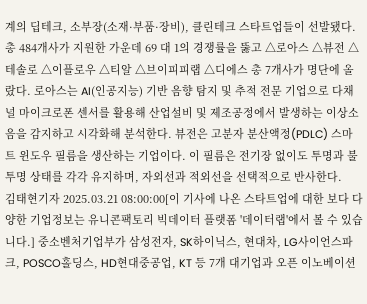계의 딥테크, 소부장(소재·부품·장비), 클린테크 스타트업들이 선발됐다. 총 484개사가 지원한 가운데 69 대 1의 경쟁률을 뚫고 △로아스 △뷰전 △테솔로 △이플로우 △티알 △브이피피랩 △디에스 총 7개사가 명단에 올랐다. 로아스는 AI(인공지능) 기반 음향 탐지 및 추적 전문 기업으로 다채널 마이크로폰 센서를 활용해 산업설비 및 제조공정에서 발생하는 이상소음을 감지하고 시각화해 분석한다. 뷰전은 고분자 분산액정(PDLC) 스마트 윈도우 필름을 생산하는 기업이다. 이 필름은 전기장 없이도 투명과 불투명 상태를 각각 유지하며, 자외선과 적외선을 선택적으로 반사한다.
김태현기자 2025.03.21 08:00:00[이 기사에 나온 스타트업에 대한 보다 다양한 기업정보는 유니콘팩토리 빅데이터 플랫폼 '데이터랩'에서 볼 수 있습니다.] 중소벤처기업부가 삼성전자, SK하이닉스, 현대차, LG사이언스파크, POSCO홀딩스, HD현대중공업, KT 등 7개 대기업과 오픈 이노베이션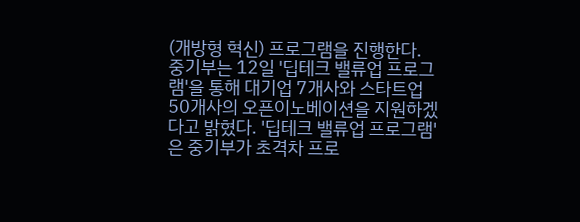(개방형 혁신) 프로그램을 진행한다. 중기부는 12일 '딥테크 밸류업 프로그램'을 통해 대기업 7개사와 스타트업 50개사의 오픈이노베이션을 지원하겠다고 밝혔다. '딥테크 밸류업 프로그램'은 중기부가 초격차 프로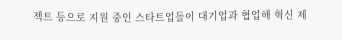젝트 등으로 지원 중인 스타트업들이 대기업과 협업해 혁신 제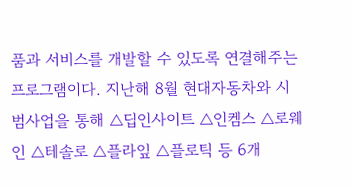품과 서비스를 개발할 수 있도록 연결해주는 프로그램이다. 지난해 8월 현대자동차와 시범사업을 통해 △딥인사이트 △인켐스 △로웨인 △테솔로 △플라잎 △플로틱 등 6개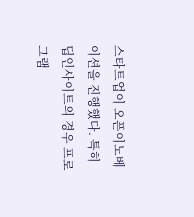스타트업이 오픈이노베이션을 진행했다. 특히 딥인사이트의 경우 프로그램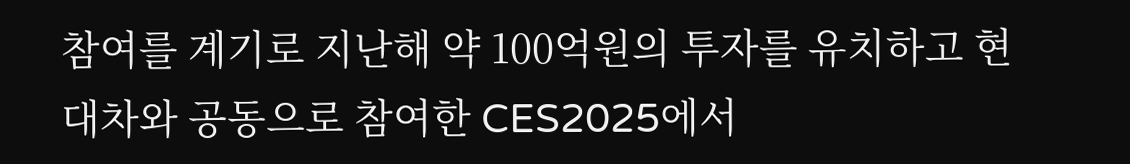참여를 계기로 지난해 약 100억원의 투자를 유치하고 현대차와 공동으로 참여한 CES2025에서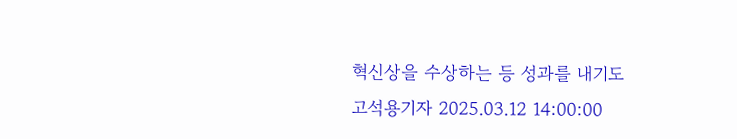혁신상을 수상하는 등 성과를 내기도
고석용기자 2025.03.12 14:00:00